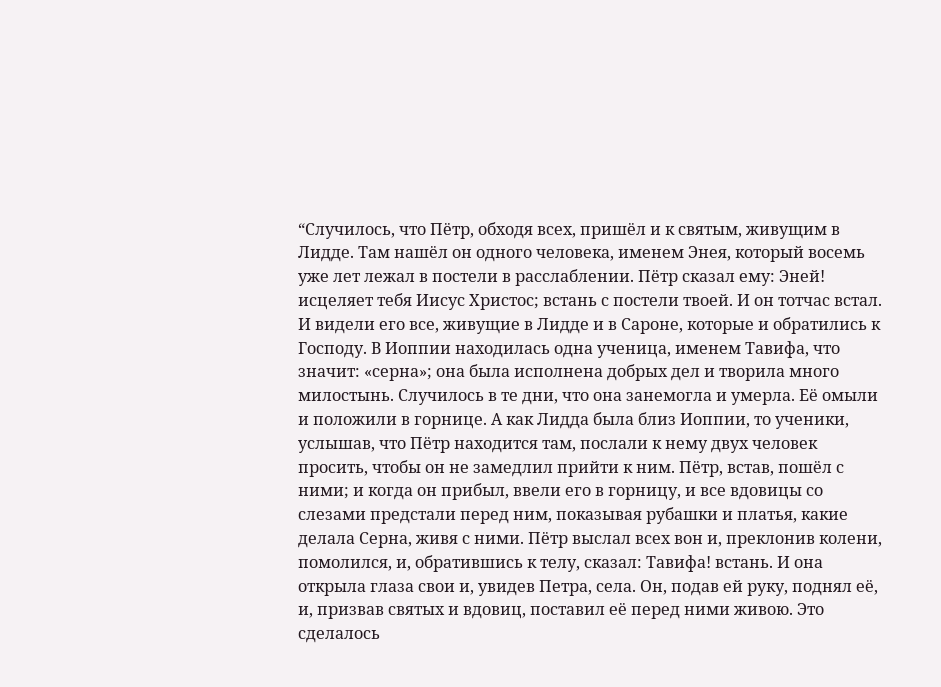“Случилось, что Пётр, обходя всех, пришёл и к святым, живущим в Лидде. Там нашёл он одного человека, именем Энея, который восемь уже лет лежал в постели в расслаблении. Пётр сказал ему: Эней! исцеляет тебя Иисус Христос; встань с постели твоей. И он тотчас встал. И видели его все, живущие в Лидде и в Сароне, которые и обратились к Господу. В Иоппии находилась одна ученица, именем Тавифа, что значит: «серна»; она была исполнена добрых дел и творила много милостынь. Случилось в те дни, что она занемогла и умерла. Её омыли и положили в горнице. А как Лидда была близ Иоппии, то ученики, услышав, что Пётр находится там, послали к нему двух человек просить, чтобы он не замедлил прийти к ним. Пётр, встав, пошёл с ними; и когда он прибыл, ввели его в горницу, и все вдовицы со слезами предстали перед ним, показывая рубашки и платья, какие делала Серна, живя с ними. Пётр выслал всех вон и, преклонив колени, помолился, и, обратившись к телу, сказал: Тавифа! встань. И она открыла глаза свои и, увидев Петра, села. Он, подав ей руку, поднял её, и, призвав святых и вдовиц, поставил её перед ними живою. Это сделалось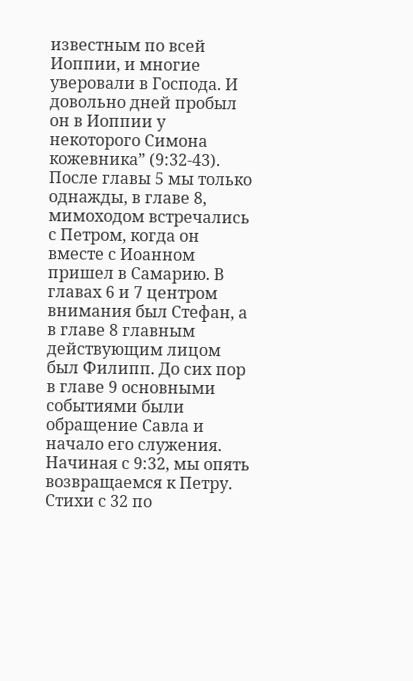известным по всей Иоппии, и многие уверовали в Господа. И довольно дней пробыл он в Иоппии у некоторого Симона кожевника” (9:32-43).
После главы 5 мы только однажды, в главе 8, мимоходом встречались с Петром, когда он вместе с Иоанном пришел в Самарию. В главах 6 и 7 центром внимания был Стефан, а в главе 8 главным действующим лицом был Филипп. До сих пор в главе 9 основными событиями были обращение Савла и начало его служения. Начиная с 9:32, мы опять возвращаемся к Петру.
Стихи с 32 по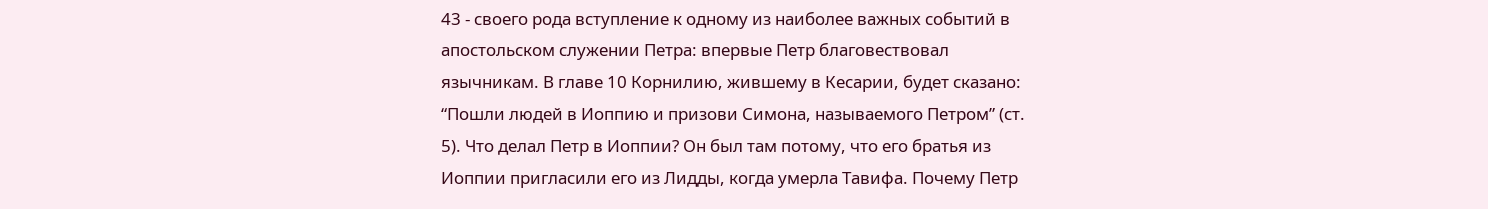43 - своего рода вступление к одному из наиболее важных событий в апостольском служении Петра: впервые Петр благовествовал язычникам. В главе 10 Корнилию, жившему в Кесарии, будет сказано: “Пошли людей в Иоппию и призови Симона, называемого Петром” (ст. 5). Что делал Петр в Иоппии? Он был там потому, что его братья из Иоппии пригласили его из Лидды, когда умерла Тавифа. Почему Петр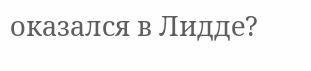оказался в Лидде?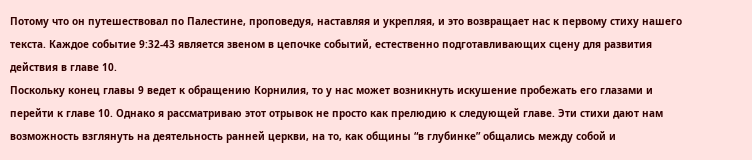Потому что он путешествовал по Палестине, проповедуя, наставляя и укрепляя, и это возвращает нас к первому стиху нашего текста. Каждое событие 9:32-43 является звеном в цепочке событий, естественно подготавливающих сцену для развития действия в главе 10.
Поскольку конец главы 9 ведет к обращению Корнилия, то у нас может возникнуть искушение пробежать его глазами и перейти к главе 10. Однако я рассматриваю этот отрывок не просто как прелюдию к следующей главе. Эти стихи дают нам возможность взглянуть на деятельность ранней церкви, на то, как общины “в глубинке” общались между собой и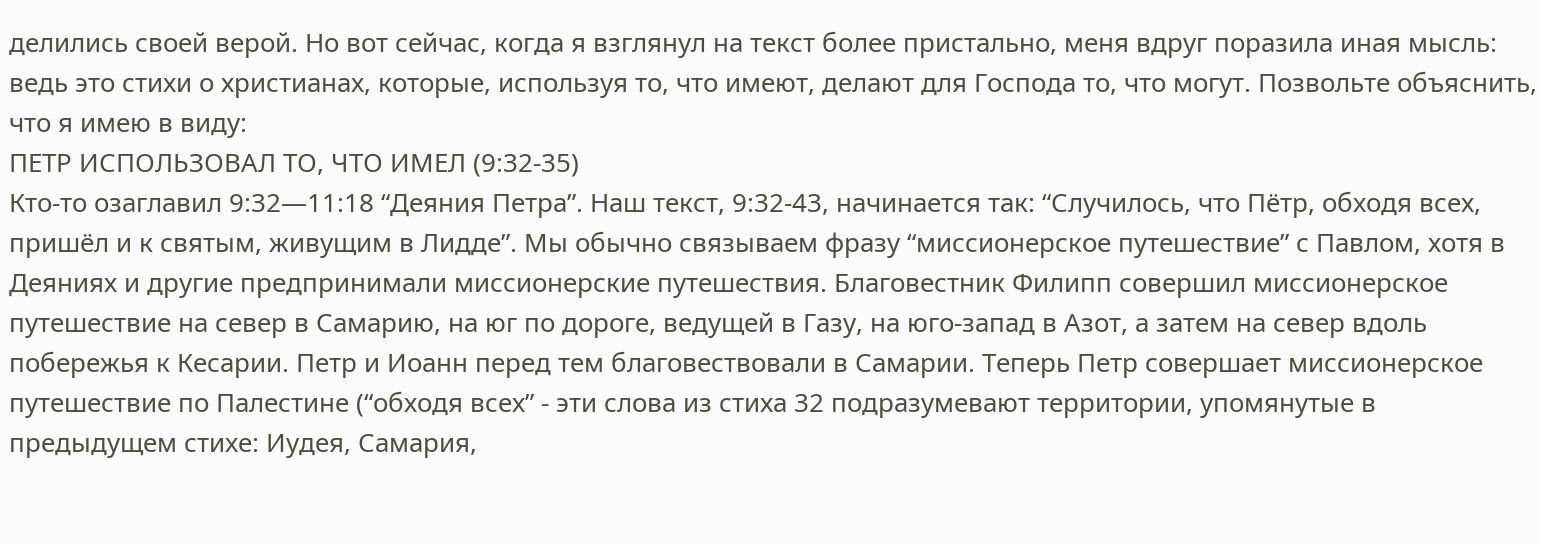делились своей верой. Но вот сейчас, когда я взглянул на текст более пристально, меня вдруг поразила иная мысль: ведь это стихи о христианах, которые, используя то, что имеют, делают для Господа то, что могут. Позвольте объяснить, что я имею в виду:
ПЕТР ИСПОЛЬЗОВАЛ ТО, ЧТО ИМЕЛ (9:32-35)
Кто-то озаглавил 9:32—11:18 “Деяния Петра”. Наш текст, 9:32-43, начинается так: “Случилось, что Пётр, обходя всех, пришёл и к святым, живущим в Лидде”. Мы обычно связываем фразу “миссионерское путешествие” с Павлом, хотя в Деяниях и другие предпринимали миссионерские путешествия. Благовестник Филипп совершил миссионерское путешествие на север в Самарию, на юг по дороге, ведущей в Газу, на юго-запад в Азот, а затем на север вдоль побережья к Кесарии. Петр и Иоанн перед тем благовествовали в Самарии. Теперь Петр совершает миссионерское путешествие по Палестине (“обходя всех” - эти слова из стиха 32 подразумевают территории, упомянутые в предыдущем стихе: Иудея, Самария,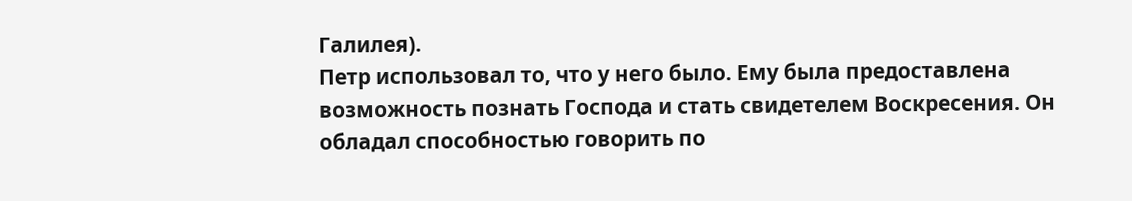Галилея).
Петр использовал то, что у него было. Ему была предоставлена возможность познать Господа и стать свидетелем Воскресения. Он обладал способностью говорить по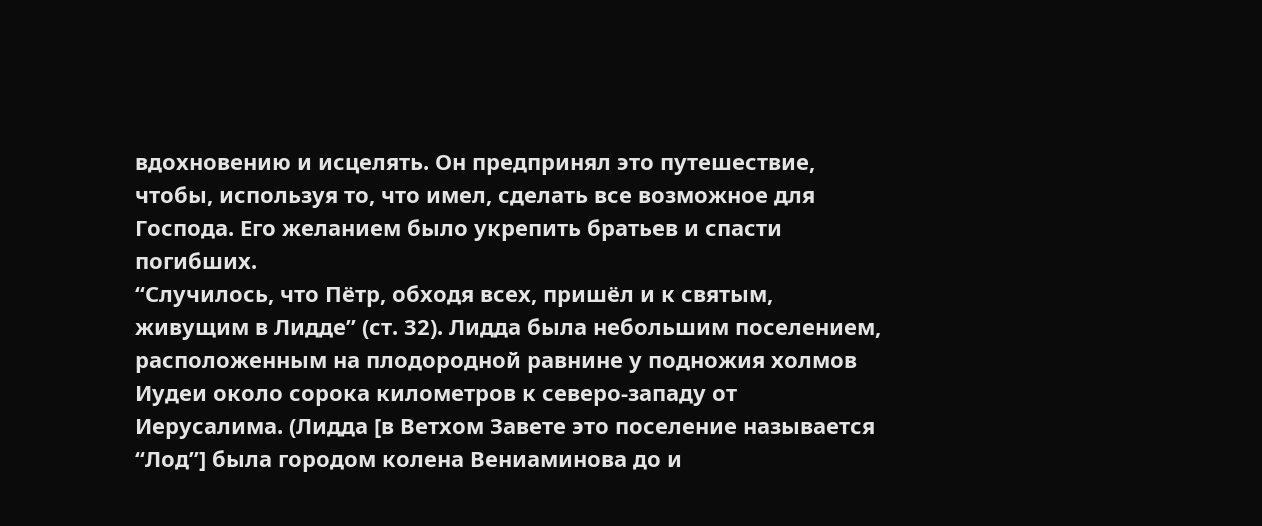вдохновению и исцелять. Он предпринял это путешествие, чтобы, используя то, что имел, сделать все возможное для Господа. Его желанием было укрепить братьев и спасти погибших.
“Случилось, что Пётр, обходя всех, пришёл и к святым, живущим в Лидде” (ст. 32). Лидда была небольшим поселением, расположенным на плодородной равнине у подножия холмов Иудеи около сорока километров к северо-западу от Иерусалима. (Лидда [в Ветхом Завете это поселение называется “Лод”] была городом колена Вениаминова до и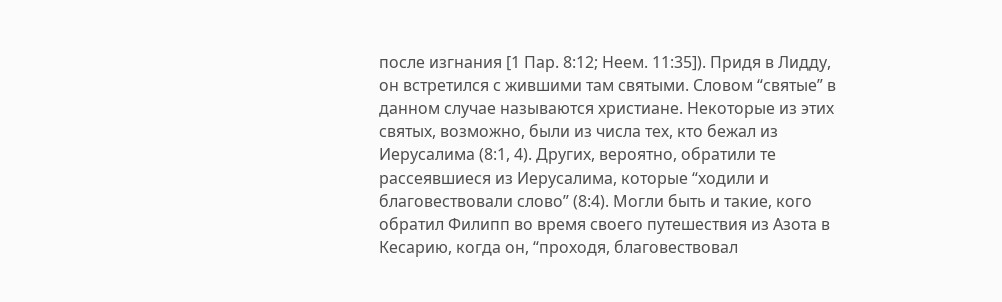после изгнания [1 Пар. 8:12; Неем. 11:35]). Придя в Лидду, он встретился с жившими там святыми. Словом “святые” в данном случае называются христиане. Некоторые из этих святых, возможно, были из числа тех, кто бежал из Иерусалима (8:1, 4). Других, вероятно, обратили те рассеявшиеся из Иерусалима, которые “ходили и благовествовали слово” (8:4). Могли быть и такие, кого обратил Филипп во время своего путешествия из Азота в Кесарию, когда он, “проходя, благовествовал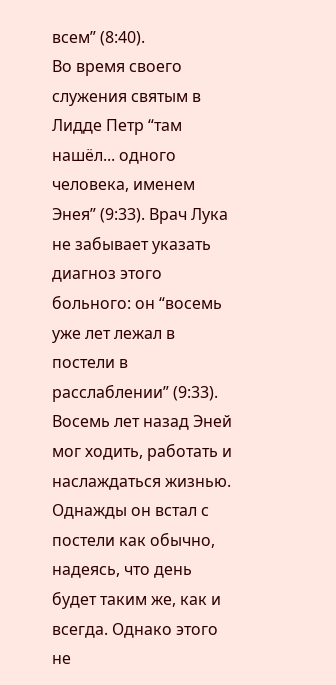всем” (8:40).
Во время своего служения святым в Лидде Петр “там нашёл... одного человека, именем Энея” (9:33). Врач Лука не забывает указать диагноз этого больного: он “восемь уже лет лежал в постели в расслаблении” (9:33). Восемь лет назад Эней мог ходить, работать и наслаждаться жизнью. Однажды он встал с постели как обычно, надеясь, что день будет таким же, как и всегда. Однако этого не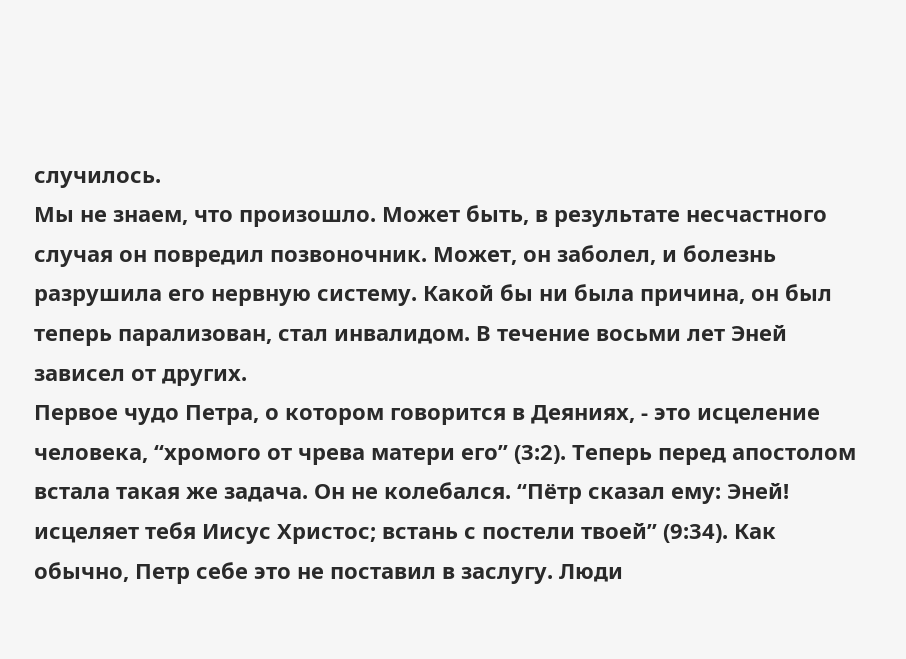случилось.
Мы не знаем, что произошло. Может быть, в результате несчастного случая он повредил позвоночник. Может, он заболел, и болезнь разрушила его нервную систему. Какой бы ни была причина, он был теперь парализован, стал инвалидом. В течение восьми лет Эней зависел от других.
Первое чудо Петра, о котором говорится в Деяниях, - это исцеление человека, “хромого от чрева матери его” (3:2). Теперь перед апостолом встала такая же задача. Он не колебался. “Пётр сказал ему: Эней! исцеляет тебя Иисус Христос; встань с постели твоей” (9:34). Как обычно, Петр себе это не поставил в заслугу. Люди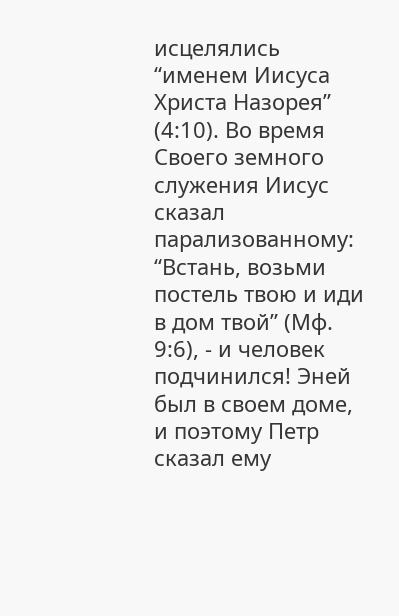исцелялись “именем Иисуса Христа Назорея” (4:10). Во время Своего земного служения Иисус сказал парализованному: “Встань, возьми постель твою и иди в дом твой” (Мф. 9:6), - и человек подчинился! Эней был в своем доме, и поэтому Петр сказал ему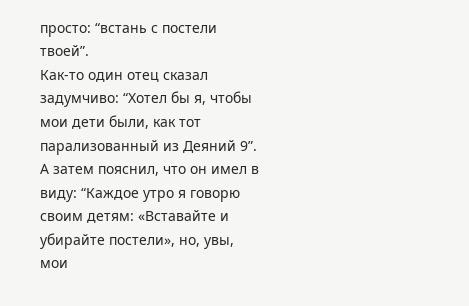просто: “встань с постели твоей”.
Как-то один отец сказал задумчиво: “Хотел бы я, чтобы мои дети были, как тот парализованный из Деяний 9”. А затем пояснил, что он имел в виду: “Каждое утро я говорю своим детям: «Вставайте и убирайте постели», но, увы, мои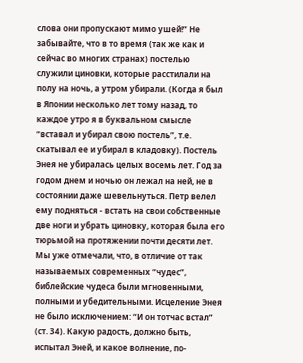слова они пропускают мимо ушей!” Не забывайте, что в то время (так же как и сейчас во многих странах) постелью служили циновки, которые расстилали на полу на ночь, а утром убирали. (Когда я был в Японии несколько лет тому назад, то каждое утро я в буквальном смысле “вставал и убирал свою постель”, т.е. скатывал ее и убирал в кладовку). Постель Энея не убиралась целых восемь лет. Год за годом днем и ночью он лежал на ней, не в состоянии даже шевельнуться. Петр велел ему подняться - встать на свои собственные две ноги и убрать циновку, которая была его тюрьмой на протяжении почти десяти лет.
Мы уже отмечали, что, в отличие от так называемых современных “чудес”, библейские чудеса были мгновенными, полными и убедительными. Исцеление Энея не было исключением: “И он тотчас встал” (ст. 34). Какую радость, должно быть, испытал Эней, и какое волнение, по-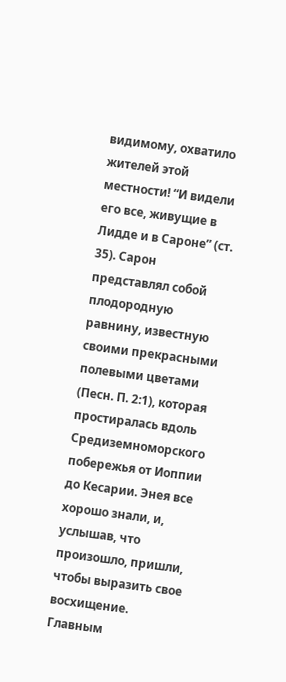видимому, охватило жителей этой местности! “И видели его все, живущие в Лидде и в Сароне” (ст. 35). Сарон представлял собой плодородную равнину, известную своими прекрасными полевыми цветами (Песн. П. 2:1), которая простиралась вдоль Средиземноморского побережья от Иоппии до Кесарии. Энея все хорошо знали, и, услышав, что произошло, пришли, чтобы выразить свое восхищение.
Главным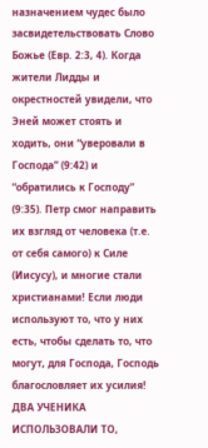назначением чудес было засвидетельствовать Слово Божье (Евр. 2:3, 4). Когда жители Лидды и окрестностей увидели, что Эней может стоять и ходить, они “уверовали в Господа” (9:42) и “обратились к Господу” (9:35). Петр смог направить их взгляд от человека (т.е. от себя самого) к Силе (Иисусу), и многие стали христианами! Если люди используют то, что у них есть, чтобы сделать то, что могут, для Господа, Господь благословляет их усилия!
ДВА УЧЕНИКА ИСПОЛЬЗОВАЛИ ТО,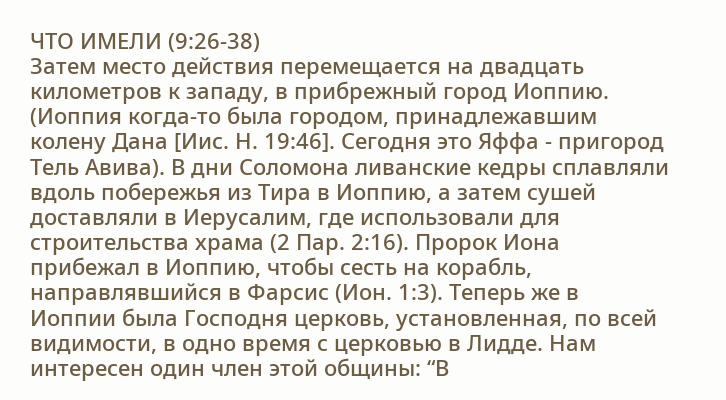ЧТО ИМЕЛИ (9:26-38)
Затем место действия перемещается на двадцать километров к западу, в прибрежный город Иоппию. (Иоппия когда-то была городом, принадлежавшим колену Дана [Иис. Н. 19:46]. Сегодня это Яффа - пригород Тель Авива). В дни Соломона ливанские кедры сплавляли вдоль побережья из Тира в Иоппию, а затем сушей доставляли в Иерусалим, где использовали для строительства храма (2 Пар. 2:16). Пророк Иона прибежал в Иоппию, чтобы сесть на корабль, направлявшийся в Фарсис (Ион. 1:3). Теперь же в Иоппии была Господня церковь, установленная, по всей видимости, в одно время с церковью в Лидде. Нам интересен один член этой общины: “В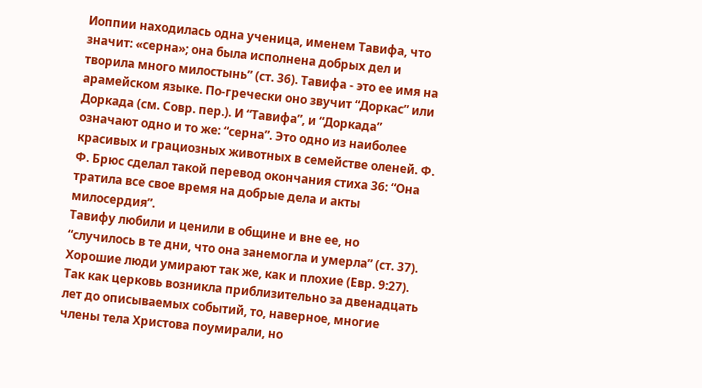Иоппии находилась одна ученица, именем Тавифа, что значит: «серна»; она была исполнена добрых дел и творила много милостынь” (ст. 36). Тавифа - это ее имя на арамейском языке. По-гречески оно звучит “Доркас” или Доркада (см. Совр. пер.). И “Тавифа”, и “Доркада” означают одно и то же: “серна”. Это одно из наиболее красивых и грациозных животных в семействе оленей. Ф. Ф. Брюс сделал такой перевод окончания стиха 36: “Она тратила все свое время на добрые дела и акты милосердия”.
Тавифу любили и ценили в общине и вне ее, но “случилось в те дни, что она занемогла и умерла” (ст. 37). Хорошие люди умирают так же, как и плохие (Евр. 9:27). Так как церковь возникла приблизительно за двенадцать лет до описываемых событий, то, наверное, многие члены тела Христова поумирали, но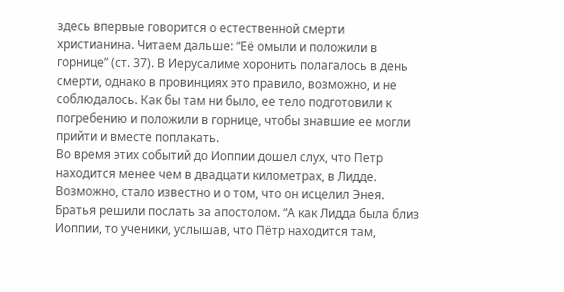здесь впервые говорится о естественной смерти христианина. Читаем дальше: “Её омыли и положили в горнице” (ст. 37). В Иерусалиме хоронить полагалось в день смерти, однако в провинциях это правило, возможно, и не соблюдалось. Как бы там ни было, ее тело подготовили к погребению и положили в горнице, чтобы знавшие ее могли прийти и вместе поплакать.
Во время этих событий до Иоппии дошел слух, что Петр находится менее чем в двадцати километрах, в Лидде. Возможно, стало известно и о том, что он исцелил Энея. Братья решили послать за апостолом. “А как Лидда была близ Иоппии, то ученики, услышав, что Пётр находится там,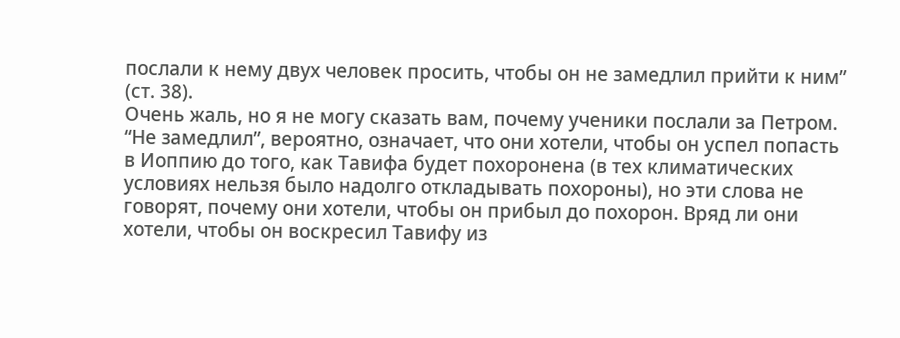послали к нему двух человек просить, чтобы он не замедлил прийти к ним” (ст. 38).
Очень жаль, но я не могу сказать вам, почему ученики послали за Петром. “Не замедлил”, вероятно, означает, что они хотели, чтобы он успел попасть в Иоппию до того, как Тавифа будет похоронена (в тех климатических условиях нельзя было надолго откладывать похороны), но эти слова не говорят, почему они хотели, чтобы он прибыл до похорон. Вряд ли они хотели, чтобы он воскресил Тавифу из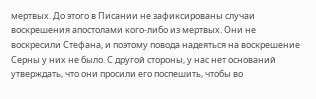мертвых. До этого в Писании не зафиксированы случаи воскрешения апостолами кого-либо из мертвых. Они не воскресили Стефана, и поэтому повода надеяться на воскрешение Серны у них не было. С другой стороны, у нас нет оснований утверждать, что они просили его поспешить, чтобы во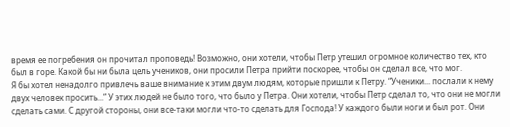время ее погребения он прочитал проповедь! Возможно, они хотели, чтобы Петр утешил огромное количество тех, кто был в горе. Какой бы ни была цель учеников, они просили Петра прийти поскорее, чтобы он сделал все, что мог.
Я бы хотел ненадолго привлечь ваше внимание к этим двум людям, которые пришли к Петру. “Ученики... послали к нему двух человек просить...” У этих людей не было того, что было у Петра. Они хотели, чтобы Петр сделал то, что они не могли сделать сами. С другой стороны, они все-таки могли что-то сделать для Господа! У каждого были ноги и был рот. Они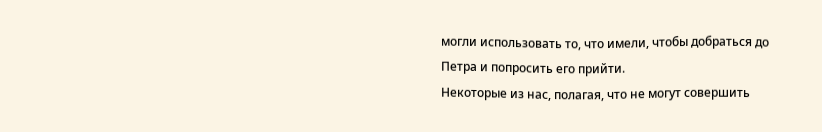могли использовать то, что имели, чтобы добраться до Петра и попросить его прийти.
Некоторые из нас, полагая, что не могут совершить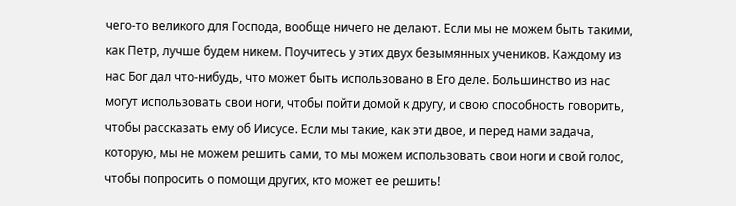чего-то великого для Господа, вообще ничего не делают. Если мы не можем быть такими, как Петр, лучше будем никем. Поучитесь у этих двух безымянных учеников. Каждому из нас Бог дал что-нибудь, что может быть использовано в Его деле. Большинство из нас могут использовать свои ноги, чтобы пойти домой к другу, и свою способность говорить, чтобы рассказать ему об Иисусе. Если мы такие, как эти двое, и перед нами задача, которую, мы не можем решить сами, то мы можем использовать свои ноги и свой голос, чтобы попросить о помощи других, кто может ее решить!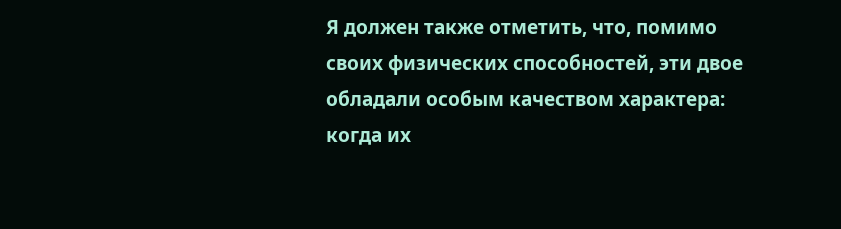Я должен также отметить, что, помимо своих физических способностей, эти двое обладали особым качеством характера: когда их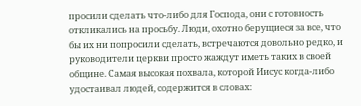просили сделать что-либо для Господа, они с готовность откликались на просьбу. Люди, охотно берущиеся за все, что бы их ни попросили сделать, встречаются довольно редко, и руководители церкви просто жаждут иметь таких в своей общине. Самая высокая похвала, которой Иисус когда-либо удостаивал людей, содержится в словах: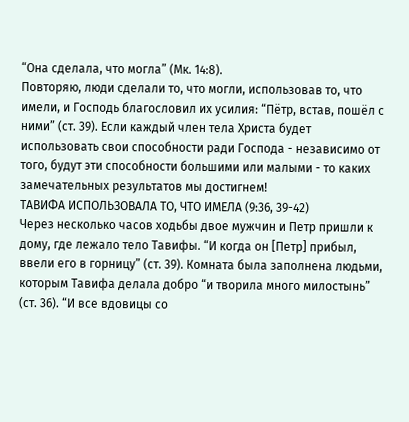“Она сделала, что могла” (Мк. 14:8).
Повторяю, люди сделали то, что могли, использовав то, что имели, и Господь благословил их усилия: “Пётр, встав, пошёл с ними” (ст. 39). Если каждый член тела Христа будет использовать свои способности ради Господа - независимо от того, будут эти способности большими или малыми - то каких замечательных результатов мы достигнем!
ТАВИФА ИСПОЛЬЗОВАЛА ТО, ЧТО ИМЕЛА (9:36, 39-42)
Через несколько часов ходьбы двое мужчин и Петр пришли к дому, где лежало тело Тавифы. “И когда он [Петр] прибыл, ввели его в горницу” (ст. 39). Комната была заполнена людьми, которым Тавифа делала добро “и творила много милостынь” (ст. 36). “И все вдовицы со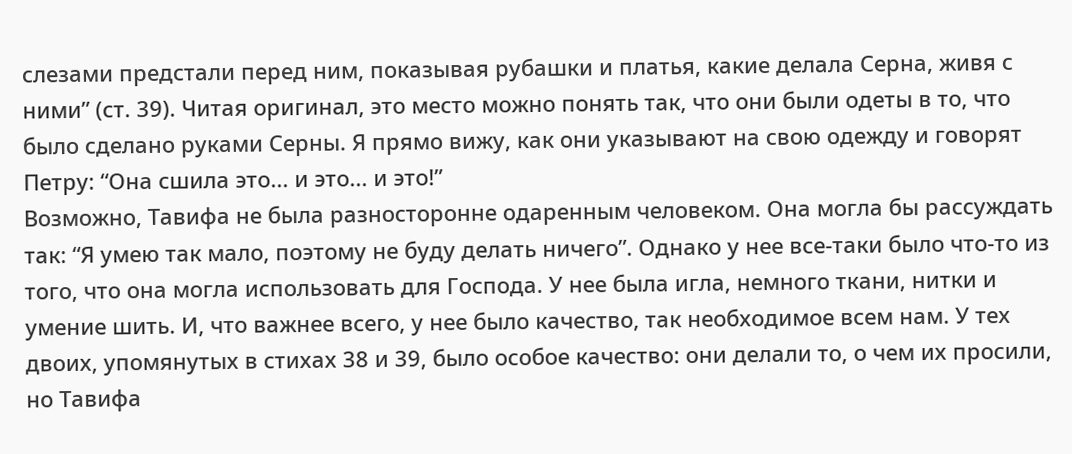слезами предстали перед ним, показывая рубашки и платья, какие делала Серна, живя с ними” (ст. 39). Читая оригинал, это место можно понять так, что они были одеты в то, что было сделано руками Серны. Я прямо вижу, как они указывают на свою одежду и говорят Петру: “Она сшила это... и это... и это!”
Возможно, Тавифа не была разносторонне одаренным человеком. Она могла бы рассуждать так: “Я умею так мало, поэтому не буду делать ничего”. Однако у нее все-таки было что-то из того, что она могла использовать для Господа. У нее была игла, немного ткани, нитки и умение шить. И, что важнее всего, у нее было качество, так необходимое всем нам. У тех двоих, упомянутых в стихах 38 и 39, было особое качество: они делали то, о чем их просили, но Тавифа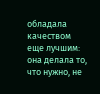обладала качеством еще лучшим: она делала то, что нужно, не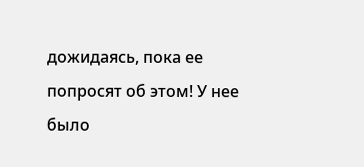дожидаясь, пока ее попросят об этом! У нее было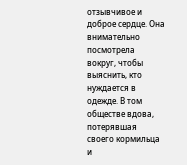отзывчивое и доброе сердце. Она внимательно посмотрела вокруг, чтобы выяснить, кто нуждается в одежде. В том обществе вдова, потерявшая своего кормильца и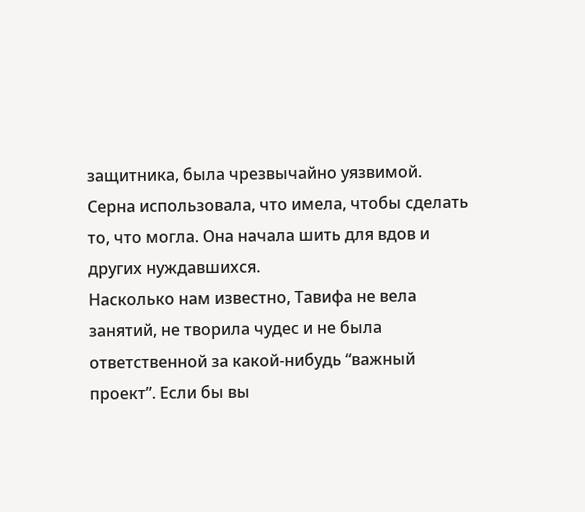защитника, была чрезвычайно уязвимой. Серна использовала, что имела, чтобы сделать то, что могла. Она начала шить для вдов и других нуждавшихся.
Насколько нам известно, Тавифа не вела занятий, не творила чудес и не была ответственной за какой-нибудь “важный проект”. Если бы вы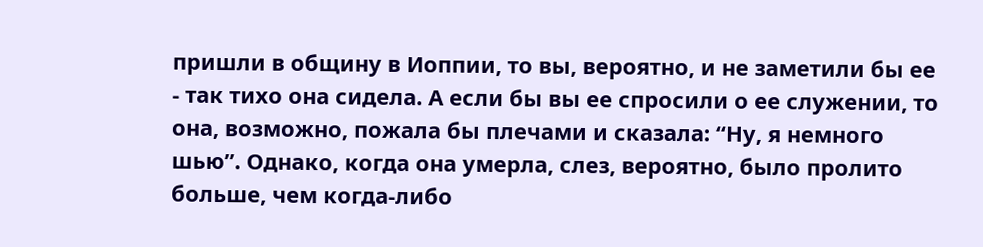пришли в общину в Иоппии, то вы, вероятно, и не заметили бы ее - так тихо она сидела. А если бы вы ее спросили о ее служении, то она, возможно, пожала бы плечами и сказала: “Ну, я немного шью”. Однако, когда она умерла, слез, вероятно, было пролито больше, чем когда-либо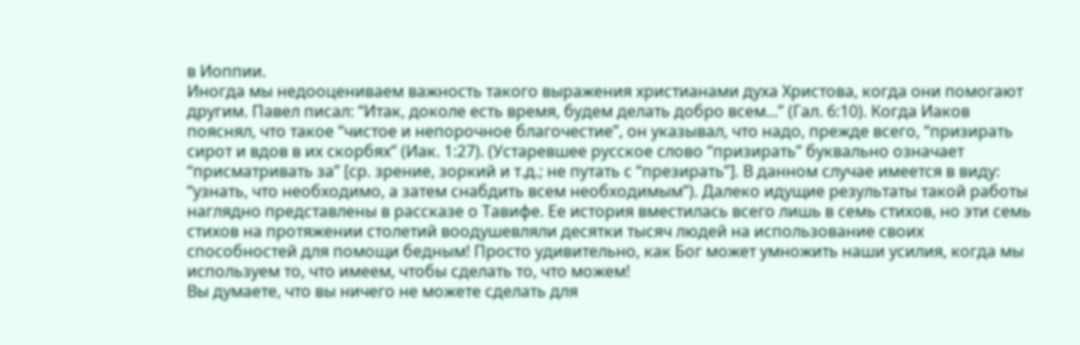в Иоппии.
Иногда мы недооцениваем важность такого выражения христианами духа Христова, когда они помогают другим. Павел писал: “Итак, доколе есть время, будем делать добро всем...” (Гал. 6:10). Когда Иаков пояснял, что такое “чистое и непорочное благочестие”, он указывал, что надо, прежде всего, “призирать сирот и вдов в их скорбях” (Иак. 1:27). (Устаревшее русское слово “призирать” буквально означает “присматривать за” [ср. зрение, зоркий и т.д.; не путать с “презирать”]. В данном случае имеется в виду: “узнать, что необходимо, а затем снабдить всем необходимым”). Далеко идущие результаты такой работы наглядно представлены в рассказе о Тавифе. Ее история вместилась всего лишь в семь стихов, но эти семь стихов на протяжении столетий воодушевляли десятки тысяч людей на использование своих способностей для помощи бедным! Просто удивительно, как Бог может умножить наши усилия, когда мы используем то, что имеем, чтобы сделать то, что можем!
Вы думаете, что вы ничего не можете сделать для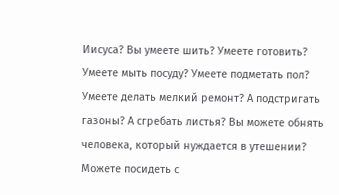Иисуса? Вы умеете шить? Умеете готовить? Умеете мыть посуду? Умеете подметать пол? Умеете делать мелкий ремонт? А подстригать газоны? А сгребать листья? Вы можете обнять человека, который нуждается в утешении? Можете посидеть с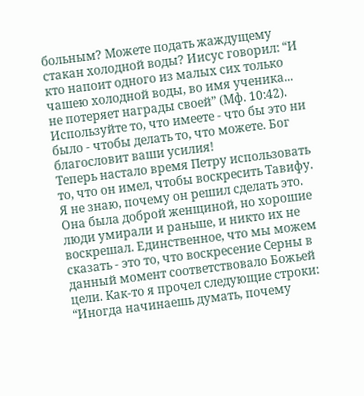больным? Можете подать жаждущему стакан холодной воды? Иисус говорил: “И кто напоит одного из малых сих только чашею холодной воды, во имя ученика... не потеряет награды своей” (Мф. 10:42). Используйте то, что имеете - что бы это ни было - чтобы делать то, что можете. Бог благословит ваши усилия!
Теперь настало время Петру использовать то, что он имел, чтобы воскресить Тавифу. Я не знаю, почему он решил сделать это. Она была доброй женщиной, но хорошие люди умирали и раньше, и никто их не воскрешал. Единственное, что мы можем сказать - это то, что воскресение Серны в данный момент соответствовало Божьей цели. Как-то я прочел следующие строки: “Иногда начинаешь думать, почему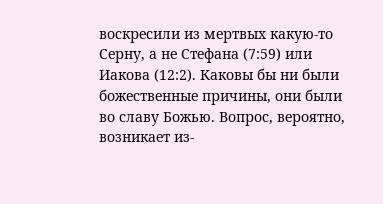воскресили из мертвых какую-то Серну, а не Стефана (7:59) или Иакова (12:2). Каковы бы ни были божественные причины, они были во славу Божью. Вопрос, вероятно, возникает из-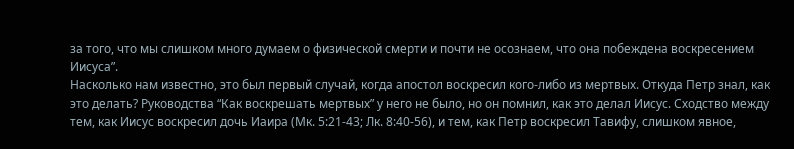за того, что мы слишком много думаем о физической смерти и почти не осознаем, что она побеждена воскресением Иисуса”.
Насколько нам известно, это был первый случай, когда апостол воскресил кого-либо из мертвых. Откуда Петр знал, как это делать? Руководства “Как воскрешать мертвых” у него не было, но он помнил, как это делал Иисус. Сходство между тем, как Иисус воскресил дочь Иаира (Мк. 5:21-43; Лк. 8:40-56), и тем, как Петр воскресил Тавифу, слишком явное,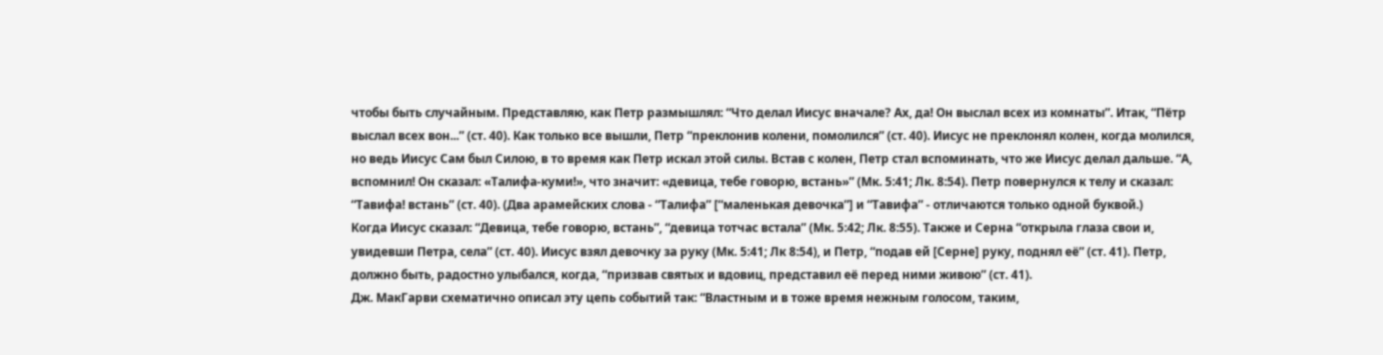чтобы быть случайным. Представляю, как Петр размышлял: “Что делал Иисус вначале? Ах, да! Он выслал всех из комнаты”. Итак, “Пётр выслал всех вон...” (ст. 40). Как только все вышли, Петр “преклонив колени, помолился” (ст. 40). Иисус не преклонял колен, когда молился, но ведь Иисус Сам был Силою, в то время как Петр искал этой силы. Встав с колен, Петр стал вспоминать, что же Иисус делал дальше. “А, вспомнил! Он сказал: «Талифа-куми!», что значит: «девица, тебе говорю, встань»” (Мк. 5:41; Лк. 8:54). Петр повернулся к телу и сказал: “Тавифа! встань” (ст. 40). (Два арамейских слова - “Талифа” [“маленькая девочка”] и “Тавифа” - отличаются только одной буквой.)
Когда Иисус сказал: “Девица, тебе говорю, встань”, “девица тотчас встала” (Мк. 5:42; Лк. 8:55). Также и Серна “открыла глаза свои и, увидевши Петра, села” (ст. 40). Иисус взял девочку за руку (Мк. 5:41; Лк 8:54), и Петр, “подав ей [Серне] руку, поднял её” (ст. 41). Петр, должно быть, радостно улыбался, когда, “призвав святых и вдовиц, представил её перед ними живою” (ст. 41).
Дж. МакГарви схематично описал эту цепь событий так: “Властным и в тоже время нежным голосом, таким,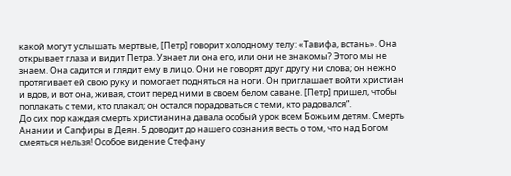какой могут услышать мертвые, [Петр] говорит холодному телу: «Тавифа, встань». Она открывает глаза и видит Петра. Узнает ли она его, или они не знакомы? Этого мы не знаем. Она садится и глядит ему в лицо. Они не говорят друг другу ни слова; он нежно протягивает ей свою руку и помогает подняться на ноги. Он приглашает войти христиан и вдов, и вот она, живая, стоит перед ними в своем белом саване. [Петр] пришел, чтобы поплакать с теми, кто плакал; он остался порадоваться с теми, кто радовался”.
До сих пор каждая смерть христианина давала особый урок всем Божьим детям. Смерть Анании и Сапфиры в Деян. 5 доводит до нашего сознания весть о том, что над Богом смеяться нельзя! Особое видение Стефану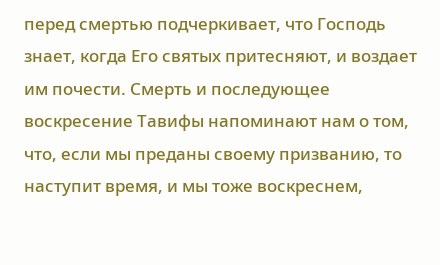перед смертью подчеркивает, что Господь знает, когда Его святых притесняют, и воздает им почести. Смерть и последующее воскресение Тавифы напоминают нам о том, что, если мы преданы своему призванию, то наступит время, и мы тоже воскреснем,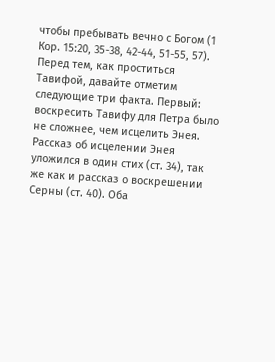чтобы пребывать вечно с Богом (1 Кор. 15:20, 35-38, 42-44, 51-55, 57).
Перед тем, как проститься Тавифой, давайте отметим следующие три факта. Первый: воскресить Тавифу для Петра было не сложнее, чем исцелить Энея. Рассказ об исцелении Энея уложился в один стих (ст. 34), так же как и рассказ о воскрешении Серны (ст. 40). Оба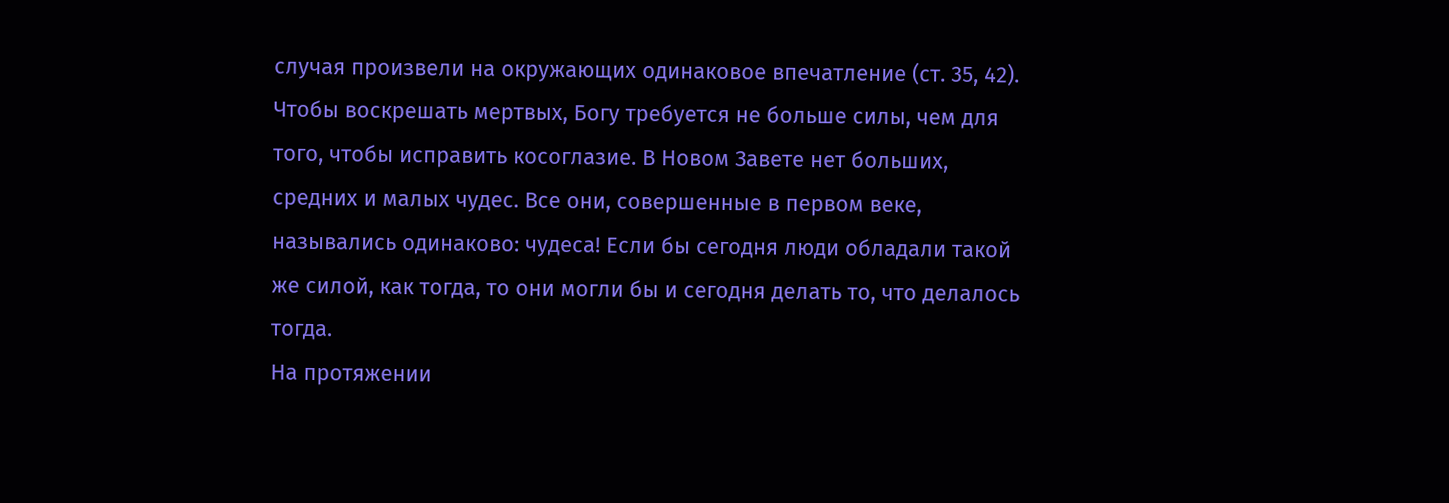случая произвели на окружающих одинаковое впечатление (ст. 35, 42). Чтобы воскрешать мертвых, Богу требуется не больше силы, чем для того, чтобы исправить косоглазие. В Новом Завете нет больших, средних и малых чудес. Все они, совершенные в первом веке, назывались одинаково: чудеса! Если бы сегодня люди обладали такой же силой, как тогда, то они могли бы и сегодня делать то, что делалось тогда.
На протяжении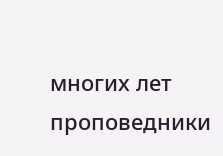многих лет проповедники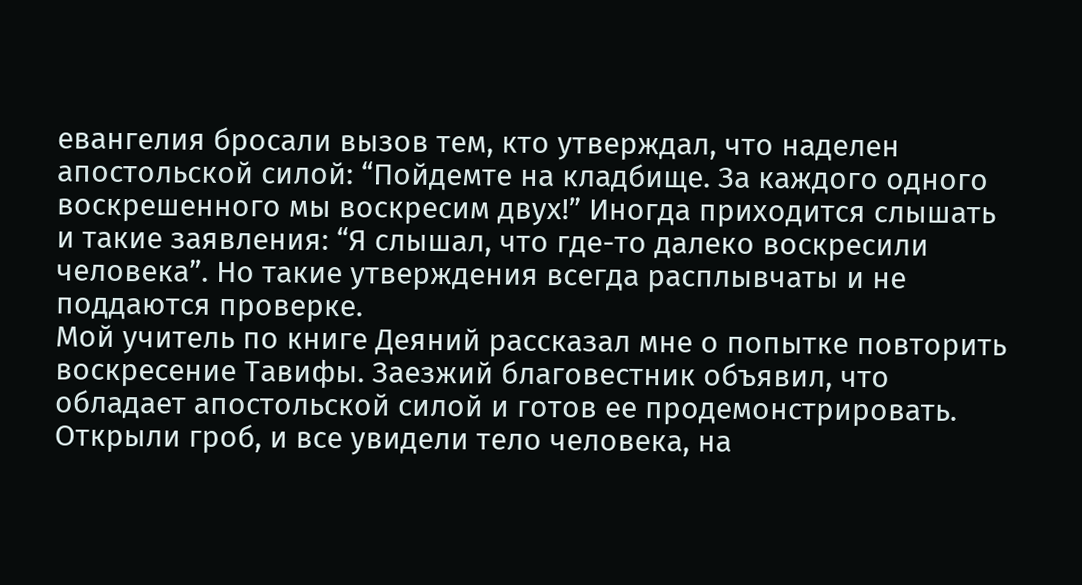евангелия бросали вызов тем, кто утверждал, что наделен апостольской силой: “Пойдемте на кладбище. За каждого одного воскрешенного мы воскресим двух!” Иногда приходится слышать и такие заявления: “Я слышал, что где-то далеко воскресили человека”. Но такие утверждения всегда расплывчаты и не поддаются проверке.
Мой учитель по книге Деяний рассказал мне о попытке повторить воскресение Тавифы. Заезжий благовестник объявил, что обладает апостольской силой и готов ее продемонстрировать. Открыли гроб, и все увидели тело человека, на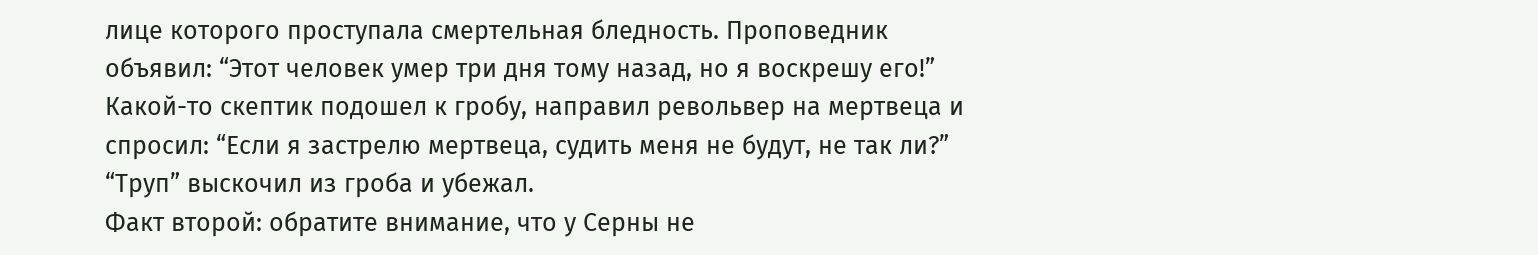лице которого проступала смертельная бледность. Проповедник объявил: “Этот человек умер три дня тому назад, но я воскрешу его!” Какой-то скептик подошел к гробу, направил револьвер на мертвеца и спросил: “Если я застрелю мертвеца, судить меня не будут, не так ли?” “Труп” выскочил из гроба и убежал.
Факт второй: обратите внимание, что у Серны не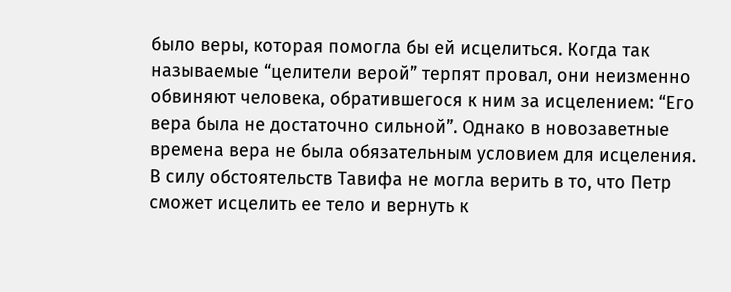было веры, которая помогла бы ей исцелиться. Когда так называемые “целители верой” терпят провал, они неизменно обвиняют человека, обратившегося к ним за исцелением: “Его вера была не достаточно сильной”. Однако в новозаветные времена вера не была обязательным условием для исцеления. В силу обстоятельств Тавифа не могла верить в то, что Петр сможет исцелить ее тело и вернуть к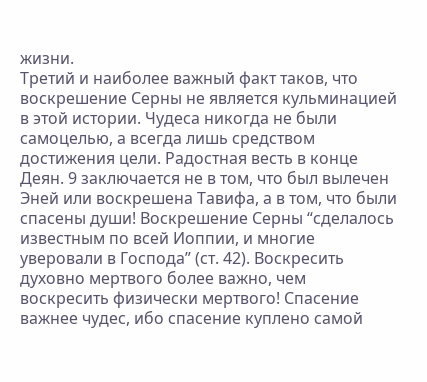жизни.
Третий и наиболее важный факт таков, что воскрешение Серны не является кульминацией в этой истории. Чудеса никогда не были самоцелью, а всегда лишь средством достижения цели. Радостная весть в конце Деян. 9 заключается не в том, что был вылечен Эней или воскрешена Тавифа, а в том, что были спасены души! Воскрешение Серны “сделалось известным по всей Иоппии, и многие уверовали в Господа” (ст. 42). Воскресить духовно мертвого более важно, чем воскресить физически мертвого! Спасение важнее чудес, ибо спасение куплено самой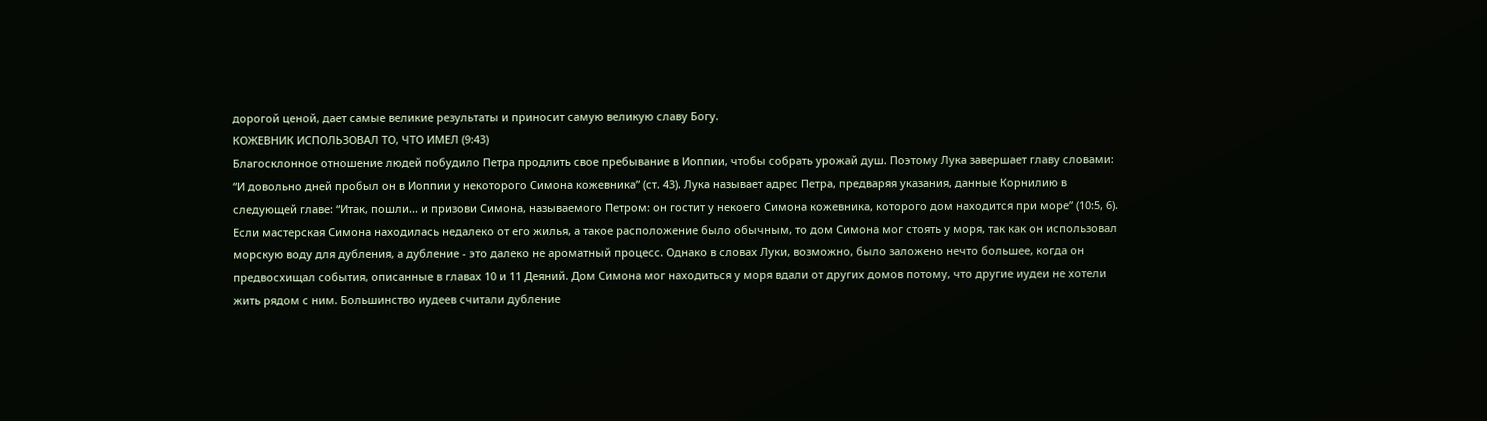дорогой ценой, дает самые великие результаты и приносит самую великую славу Богу.
КОЖЕВНИК ИСПОЛЬЗОВАЛ ТО, ЧТО ИМЕЛ (9:43)
Благосклонное отношение людей побудило Петра продлить свое пребывание в Иоппии, чтобы собрать урожай душ. Поэтому Лука завершает главу словами: “И довольно дней пробыл он в Иоппии у некоторого Симона кожевника” (ст. 43). Лука называет адрес Петра, предваряя указания, данные Корнилию в следующей главе: “Итак, пошли... и призови Симона, называемого Петром: он гостит у некоего Симона кожевника, которого дом находится при море” (10:5, 6).
Если мастерская Симона находилась недалеко от его жилья, а такое расположение было обычным, то дом Симона мог стоять у моря, так как он использовал морскую воду для дубления, а дубление - это далеко не ароматный процесс. Однако в словах Луки, возможно, было заложено нечто большее, когда он предвосхищал события, описанные в главах 10 и 11 Деяний. Дом Симона мог находиться у моря вдали от других домов потому, что другие иудеи не хотели жить рядом с ним. Большинство иудеев считали дубление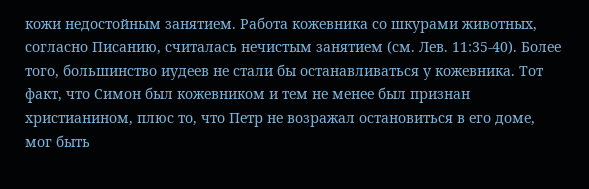кожи недостойным занятием. Работа кожевника со шкурами животных, согласно Писанию, считалась нечистым занятием (см. Лев. 11:35-40). Более того, большинство иудеев не стали бы останавливаться у кожевника. Тот факт, что Симон был кожевником и тем не менее был признан христианином, плюс то, что Петр не возражал остановиться в его доме, мог быть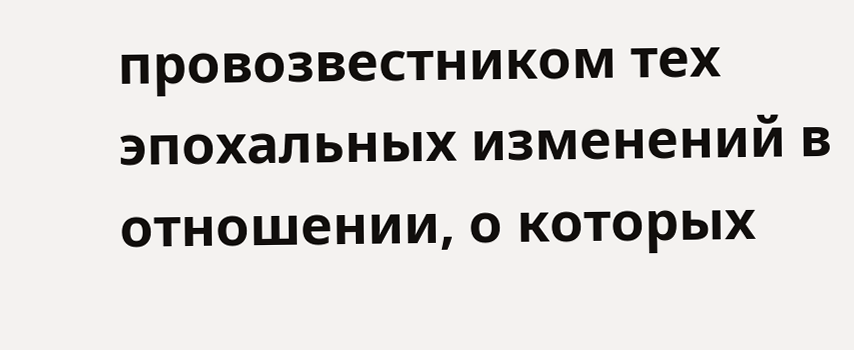провозвестником тех эпохальных изменений в отношении, о которых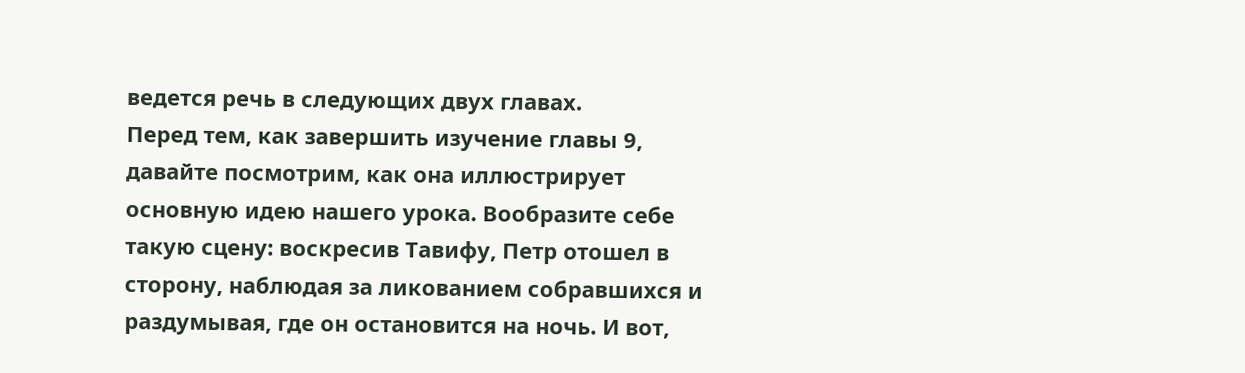ведется речь в следующих двух главах.
Перед тем, как завершить изучение главы 9, давайте посмотрим, как она иллюстрирует основную идею нашего урока. Вообразите себе такую сцену: воскресив Тавифу, Петр отошел в сторону, наблюдая за ликованием собравшихся и раздумывая, где он остановится на ночь. И вот,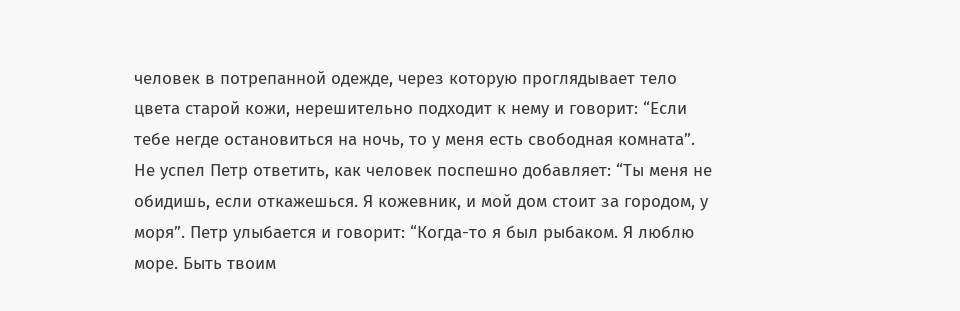человек в потрепанной одежде, через которую проглядывает тело цвета старой кожи, нерешительно подходит к нему и говорит: “Если тебе негде остановиться на ночь, то у меня есть свободная комната”. Не успел Петр ответить, как человек поспешно добавляет: “Ты меня не обидишь, если откажешься. Я кожевник, и мой дом стоит за городом, у моря”. Петр улыбается и говорит: “Когда-то я был рыбаком. Я люблю море. Быть твоим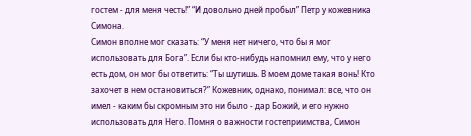гостем - для меня честь!” “И довольно дней пробыл” Петр у кожевника Симона.
Симон вполне мог сказать: “У меня нет ничего, что бы я мог использовать для Бога”. Если бы кто-нибудь напомнил ему, что у него есть дом, он мог бы ответить: “Ты шутишь. В моем доме такая вонь! Кто захочет в нем остановиться?” Кожевник, однако, понимал: все, что он имел - каким бы скромным это ни было - дар Божий, и его нужно использовать для Него. Помня о важности гостеприимства, Симон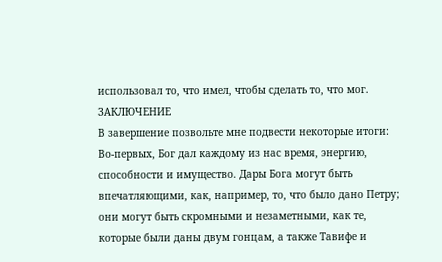использовал то, что имел, чтобы сделать то, что мог.
ЗАКЛЮЧЕНИЕ
В завершение позвольте мне подвести некоторые итоги:
Во-первых, Бог дал каждому из нас время, энергию, способности и имущество. Дары Бога могут быть впечатляющими, как, например, то, что было дано Петру; они могут быть скромными и незаметными, как те, которые были даны двум гонцам, а также Тавифе и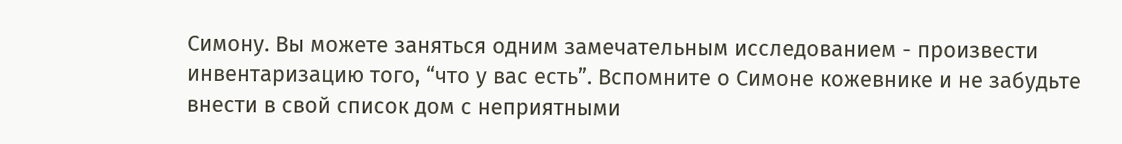Симону. Вы можете заняться одним замечательным исследованием - произвести инвентаризацию того, “что у вас есть”. Вспомните о Симоне кожевнике и не забудьте внести в свой список дом с неприятными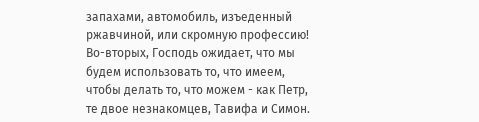запахами, автомобиль, изъеденный ржавчиной, или скромную профессию!
Во-вторых, Господь ожидает, что мы будем использовать то, что имеем, чтобы делать то, что можем - как Петр, те двое незнакомцев, Тавифа и Симон.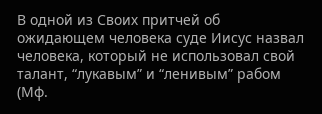В одной из Своих притчей об ожидающем человека суде Иисус назвал человека, который не использовал свой талант, “лукавым” и “ленивым” рабом (Мф.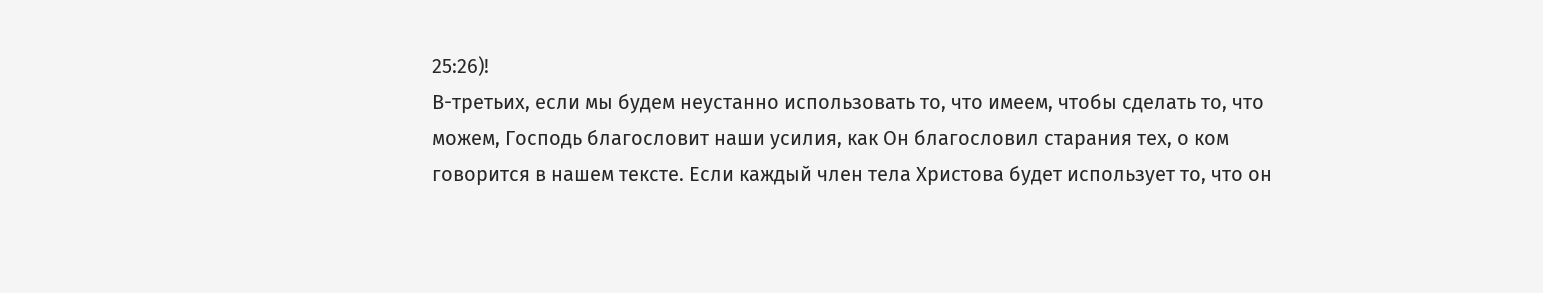25:26)!
В-третьих, если мы будем неустанно использовать то, что имеем, чтобы сделать то, что можем, Господь благословит наши усилия, как Он благословил старания тех, о ком говорится в нашем тексте. Если каждый член тела Христова будет использует то, что он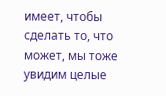имеет, чтобы сделать то, что может, мы тоже увидим целые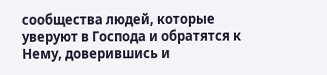сообщества людей, которые уверуют в Господа и обратятся к Нему, доверившись и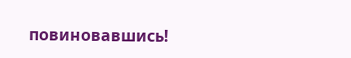повиновавшись!